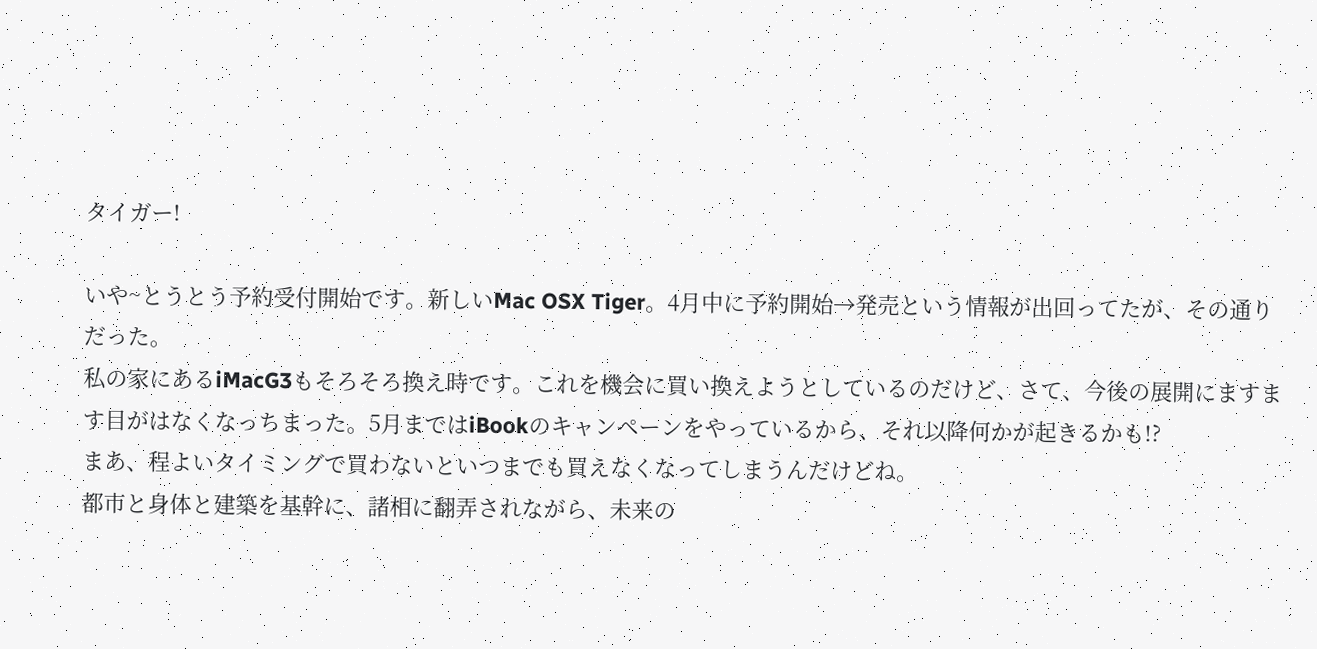タイガー!

いや~とうとう予約受付開始です。新しいMac OSX Tiger。4月中に予約開始→発売という情報が出回ってたが、その通りだった。
私の家にあるiMacG3もそろそろ換え時です。これを機会に買い換えようとしているのだけど、さて、今後の展開にますます目がはなくなっちまった。5月まではiBookのキャンペーンをやっているから、それ以降何かが起きるかも!?
まあ、程よいタイミングで買わないといつまでも買えなくなってしまうんだけどね。
都市と身体と建築を基幹に、諸相に翻弄されながら、未来の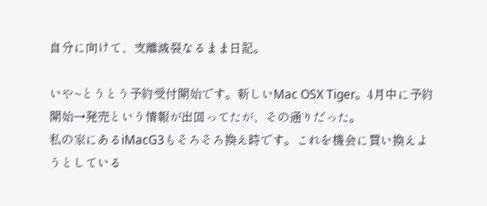自分に向けて、支離滅裂なるまま日記。

いや~とうとう予約受付開始です。新しいMac OSX Tiger。4月中に予約開始→発売という情報が出回ってたが、その通りだった。
私の家にあるiMacG3もそろそろ換え時です。これを機会に買い換えようとしている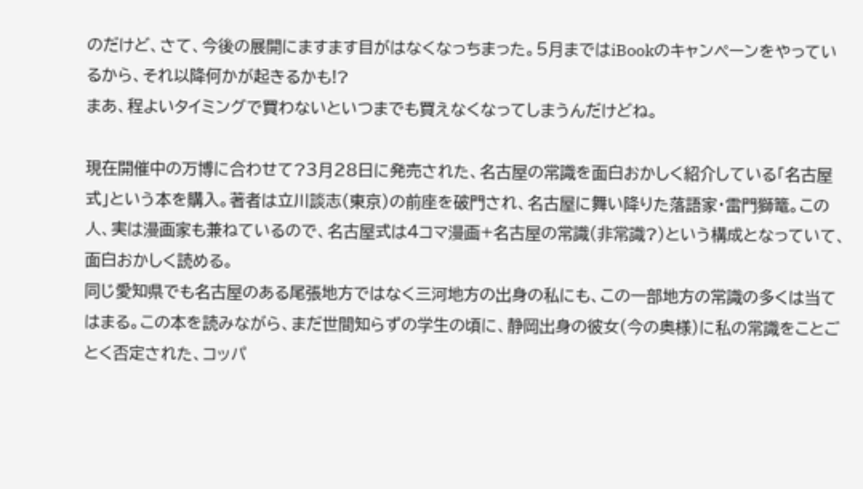のだけど、さて、今後の展開にますます目がはなくなっちまった。5月まではiBookのキャンペーンをやっているから、それ以降何かが起きるかも!?
まあ、程よいタイミングで買わないといつまでも買えなくなってしまうんだけどね。

現在開催中の万博に合わせて?3月28日に発売された、名古屋の常識を面白おかしく紹介している「名古屋式」という本を購入。著者は立川談志(東京)の前座を破門され、名古屋に舞い降りた落語家・雷門獅篭。この人、実は漫画家も兼ねているので、名古屋式は4コマ漫画+名古屋の常識(非常識?)という構成となっていて、面白おかしく読める。
同じ愛知県でも名古屋のある尾張地方ではなく三河地方の出身の私にも、この一部地方の常識の多くは当てはまる。この本を読みながら、まだ世間知らずの学生の頃に、静岡出身の彼女(今の奥様)に私の常識をことごとく否定された、コッパ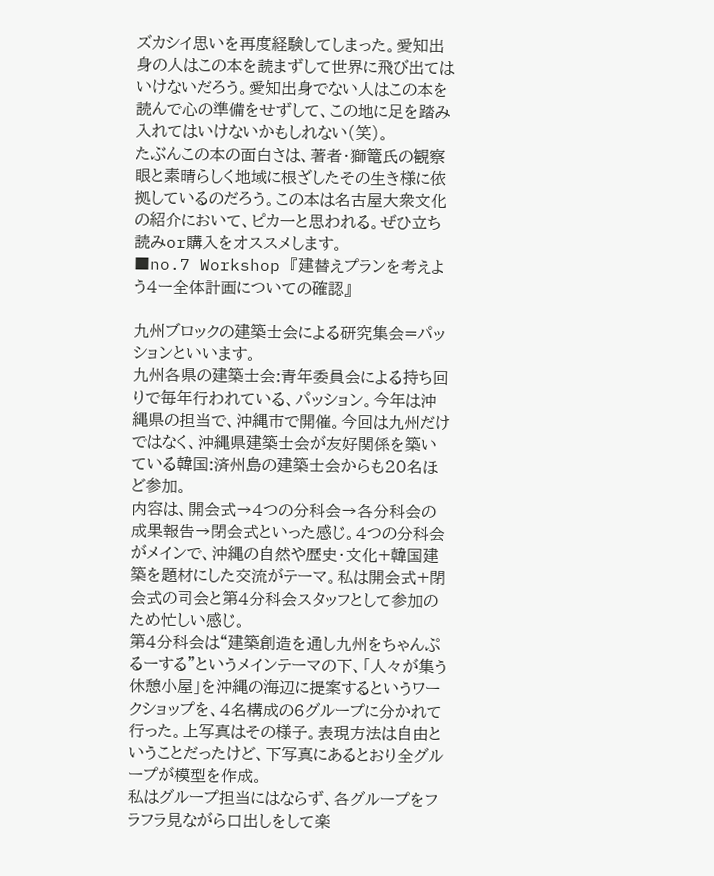ズカシイ思いを再度経験してしまった。愛知出身の人はこの本を読まずして世界に飛び出てはいけないだろう。愛知出身でない人はこの本を読んで心の準備をせずして、この地に足を踏み入れてはいけないかもしれない(笑)。
たぶんこの本の面白さは、著者・獅篭氏の観察眼と素晴らしく地域に根ざしたその生き様に依拠しているのだろう。この本は名古屋大衆文化の紹介において、ピカ一と思われる。ぜひ立ち読みor購入をオススメします。
■no.7 Workshop 『建替えプランを考えよう4ー全体計画についての確認』

九州ブロックの建築士会による研究集会=パッションといいます。
九州各県の建築士会:青年委員会による持ち回りで毎年行われている、パッション。今年は沖縄県の担当で、沖縄市で開催。今回は九州だけではなく、沖縄県建築士会が友好関係を築いている韓国:済州島の建築士会からも20名ほど参加。
内容は、開会式→4つの分科会→各分科会の成果報告→閉会式といった感じ。4つの分科会がメインで、沖縄の自然や歴史・文化+韓国建築を題材にした交流がテーマ。私は開会式+閉会式の司会と第4分科会スタッフとして参加のため忙しい感じ。
第4分科会は“建築創造を通し九州をちゃんぷるーする”というメインテーマの下、「人々が集う休憩小屋」を沖縄の海辺に提案するというワークショップを、4名構成の6グループに分かれて行った。上写真はその様子。表現方法は自由ということだったけど、下写真にあるとおり全グループが模型を作成。
私はグループ担当にはならず、各グループをフラフラ見ながら口出しをして楽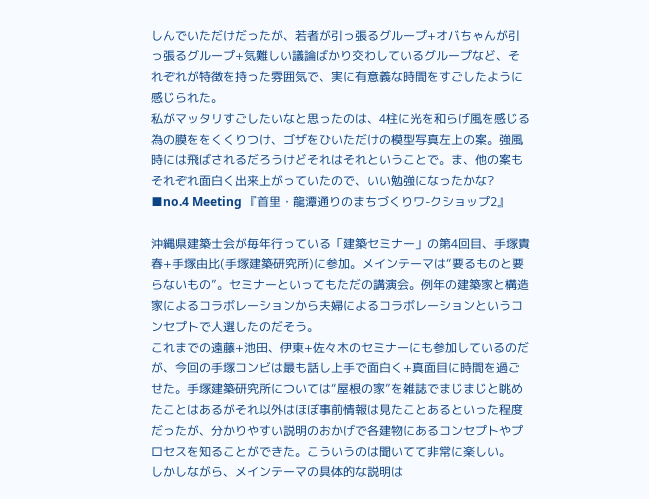しんでいただけだったが、若者が引っ張るグループ+オバちゃんが引っ張るグループ+気難しい議論ばかり交わしているグループなど、それぞれが特徴を持った雰囲気で、実に有意義な時間をすごしたように感じられた。
私がマッタリすごしたいなと思ったのは、4柱に光を和らげ風を感じる為の膜ををくくりつけ、ゴザをひいただけの模型写真左上の案。強風時には飛ばされるだろうけどそれはそれということで。ま、他の案もそれぞれ面白く出来上がっていたので、いい勉強になったかな?
■no.4 Meeting 『首里・龍潭通りのまちづくりワ-クショップ2』

沖縄県建築士会が毎年行っている「建築セミナー」の第4回目、手塚貴春+手塚由比(手塚建築研究所)に参加。メインテーマは“要るものと要らないもの”。セミナーといってもただの講演会。例年の建築家と構造家によるコラボレーションから夫婦によるコラボレーションというコンセプトで人選したのだそう。
これまでの遠藤+池田、伊東+佐々木のセミナーにも参加しているのだが、今回の手塚コンビは最も話し上手で面白く+真面目に時間を過ごせた。手塚建築研究所については“屋根の家”を雑誌でまじまじと眺めたことはあるがそれ以外はほぼ事前情報は見たことあるといった程度だったが、分かりやすい説明のおかげで各建物にあるコンセプトやプロセスを知ることができた。こういうのは聞いてて非常に楽しい。
しかしながら、メインテーマの具体的な説明は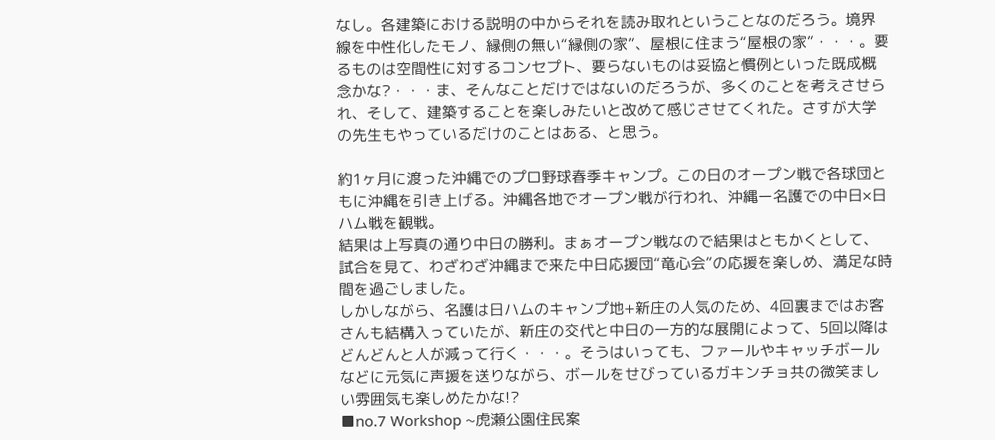なし。各建築における説明の中からそれを読み取れということなのだろう。境界線を中性化したモノ、縁側の無い“縁側の家”、屋根に住まう“屋根の家”・・・。要るものは空間性に対するコンセプト、要らないものは妥協と慣例といった既成概念かな?・・・ま、そんなことだけではないのだろうが、多くのことを考えさせられ、そして、建築することを楽しみたいと改めて感じさせてくれた。さすが大学の先生もやっているだけのことはある、と思う。

約1ヶ月に渡った沖縄でのプロ野球春季キャンプ。この日のオープン戦で各球団ともに沖縄を引き上げる。沖縄各地でオープン戦が行われ、沖縄ー名護での中日×日ハム戦を観戦。
結果は上写真の通り中日の勝利。まぁオープン戦なので結果はともかくとして、試合を見て、わざわざ沖縄まで来た中日応援団“竜心会”の応援を楽しめ、満足な時間を過ごしました。
しかしながら、名護は日ハムのキャンプ地+新庄の人気のため、4回裏まではお客さんも結構入っていたが、新庄の交代と中日の一方的な展開によって、5回以降はどんどんと人が減って行く・・・。そうはいっても、ファールやキャッチボールなどに元気に声援を送りながら、ボールをせびっているガキンチョ共の微笑ましい雰囲気も楽しめたかな!?
■no.7 Workshop ~虎瀬公園住民案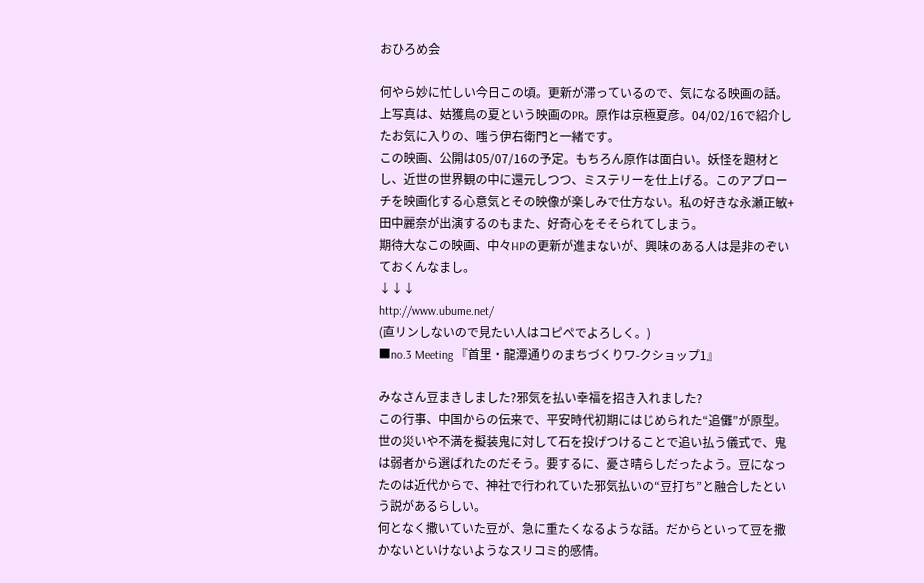おひろめ会

何やら妙に忙しい今日この頃。更新が滞っているので、気になる映画の話。
上写真は、姑獲鳥の夏という映画のPR。原作は京極夏彦。04/02/16で紹介したお気に入りの、嗤う伊右衛門と一緒です。
この映画、公開は05/07/16の予定。もちろん原作は面白い。妖怪を題材とし、近世の世界観の中に還元しつつ、ミステリーを仕上げる。このアプローチを映画化する心意気とその映像が楽しみで仕方ない。私の好きな永瀬正敏+田中麗奈が出演するのもまた、好奇心をそそられてしまう。
期待大なこの映画、中々HPの更新が進まないが、興味のある人は是非のぞいておくんなまし。
↓↓↓
http://www.ubume.net/
(直リンしないので見たい人はコピぺでよろしく。)
■no.3 Meeting 『首里・龍潭通りのまちづくりワ-クショップ1』

みなさん豆まきしました?邪気を払い幸福を招き入れました?
この行事、中国からの伝来で、平安時代初期にはじめられた“追儺”が原型。世の災いや不満を擬装鬼に対して石を投げつけることで追い払う儀式で、鬼は弱者から選ばれたのだそう。要するに、憂さ晴らしだったよう。豆になったのは近代からで、神社で行われていた邪気払いの“豆打ち”と融合したという説があるらしい。
何となく撒いていた豆が、急に重たくなるような話。だからといって豆を撒かないといけないようなスリコミ的感情。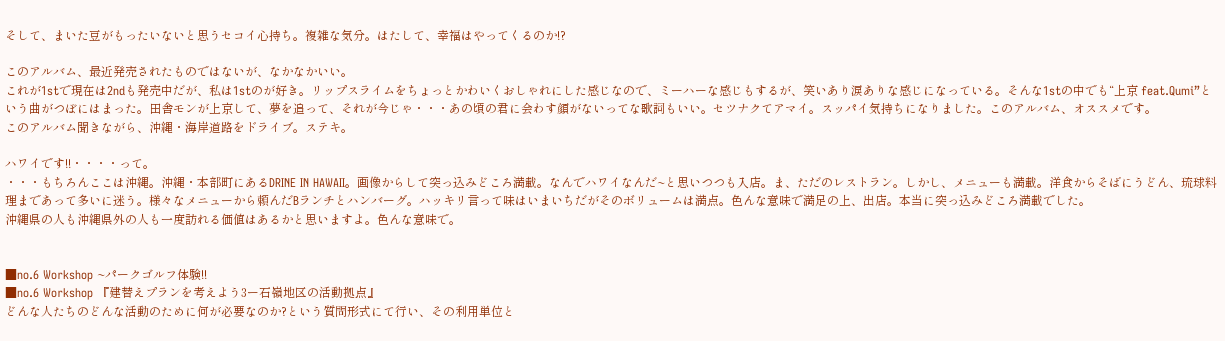そして、まいた豆がもったいないと思うセコイ心持ち。複雑な気分。はたして、幸福はやってくるのか!?

このアルバム、最近発売されたものではないが、なかなかいい。
これが1stで現在は2ndも発売中だが、私は1stのが好き。リップスライムをちょっとかわいくおしゃれにした感じなので、ミーハーな感じもするが、笑いあり涙ありな感じになっている。そんな1stの中でも“上京 feat.Qumi”という曲がつぼにはまった。田舎モンが上京して、夢を追って、それが今じゃ・・・あの頃の君に会わす顔がないってな歌詞もいい。セツナクてアマイ。スッパイ気持ちになりました。このアルバム、オススメです。
このアルバム聞きながら、沖縄・海岸道路をドライブ。ステキ。

ハワイです!!・・・・って。
・・・もちろんここは沖縄。沖縄・本部町にあるDRINE IN HAWAII。画像からして突っ込みどころ満載。なんでハワイなんだ~と思いつつも入店。ま、ただのレストラン。しかし、メニューも満載。洋食からそばにうどん、琉球料理まであって多いに迷う。様々なメニューから頼んだBランチとハンバーグ。ハッキリ言って味はいまいちだがそのボリュームは満点。色んな意味で満足の上、出店。本当に突っ込みどころ満載でした。
沖縄県の人も沖縄県外の人も一度訪れる価値はあるかと思いますよ。色んな意味で。


■no.6 Workshop ~パークゴルフ体験!!
■no.6 Workshop 『建替えプランを考えよう3ー石嶺地区の活動拠点』
どんな人たちのどんな活動のために何が必要なのか?という質問形式にて行い、その利用単位と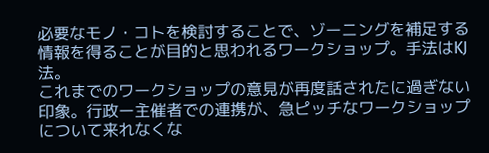必要なモノ・コトを検討することで、ゾーニングを補足する情報を得ることが目的と思われるワークショップ。手法はKJ法。
これまでのワークショップの意見が再度話されたに過ぎない印象。行政ー主催者での連携が、急ピッチなワークショップについて来れなくな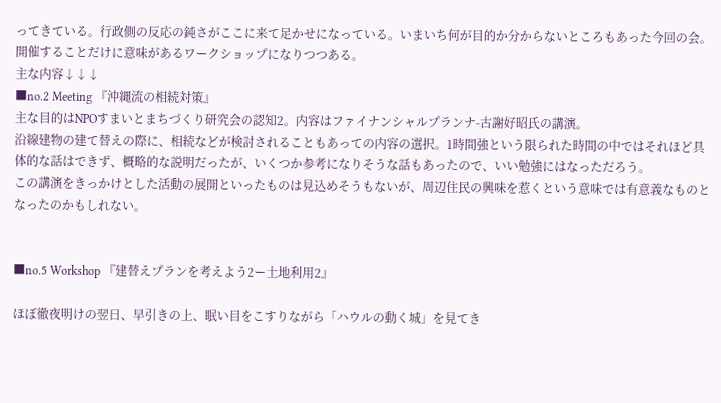ってきている。行政側の反応の鈍さがここに来て足かせになっている。いまいち何が目的か分からないところもあった今回の会。開催することだけに意味があるワークショップになりつつある。
主な内容↓↓↓
■no.2 Meeting 『沖縄流の相続対策』
主な目的はNPOすまいとまちづくり研究会の認知2。内容はファイナンシャルプランナ-古謝好昭氏の講演。
沿線建物の建て替えの際に、相続などが検討されることもあっての内容の選択。1時間強という限られた時間の中ではそれほど具体的な話はできず、概略的な説明だったが、いくつか参考になりそうな話もあったので、いい勉強にはなっただろう。
この講演をきっかけとした活動の展開といったものは見込めそうもないが、周辺住民の興味を惹くという意味では有意義なものとなったのかもしれない。


■no.5 Workshop 『建替えプランを考えよう2ー土地利用2』

ほぼ徹夜明けの翌日、早引きの上、眠い目をこすりながら「ハウルの動く城」を見てき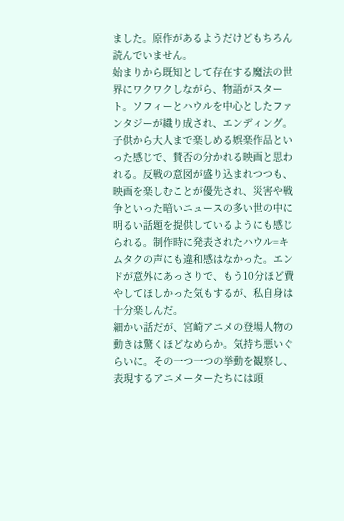ました。原作があるようだけどもちろん読んでいません。
始まりから既知として存在する魔法の世界にワクワクしながら、物語がスタート。ソフィーとハウルを中心としたファンタジーが織り成され、エンディング。子供から大人まで楽しめる娯楽作品といった感じで、賛否の分かれる映画と思われる。反戦の意図が盛り込まれつつも、映画を楽しむことが優先され、災害や戦争といった暗いニュースの多い世の中に明るい話題を提供しているようにも感じられる。制作時に発表されたハウル=キムタクの声にも違和感はなかった。エンドが意外にあっさりで、もう10分ほど費やしてほしかった気もするが、私自身は十分楽しんだ。
細かい話だが、宮崎アニメの登場人物の動きは驚くほどなめらか。気持ち悪いぐらいに。その一つ一つの挙動を観察し、表現するアニメーターたちには頭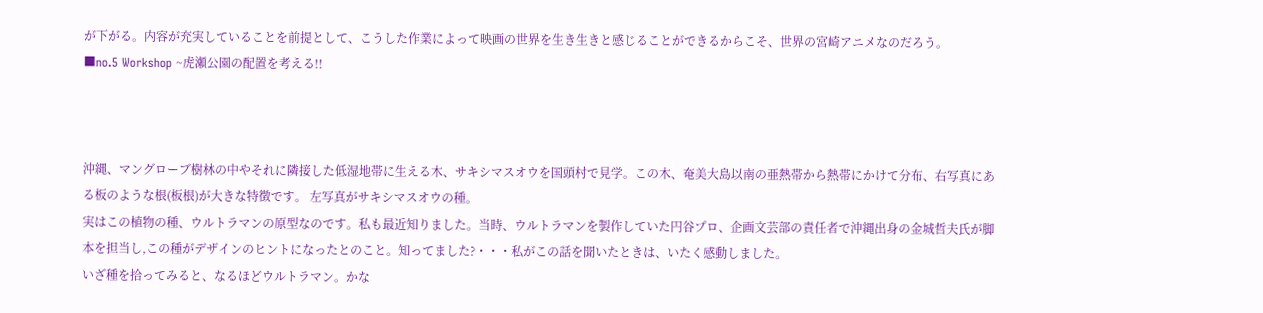が下がる。内容が充実していることを前提として、こうした作業によって映画の世界を生き生きと感じることができるからこそ、世界の宮崎アニメなのだろう。
■no.5 Workshop ~虎瀬公園の配置を考える!!



沖縄、マングローブ樹林の中やそれに隣接した低湿地帯に生える木、サキシマスオウを国頭村で見学。この木、奄美大島以南の亜熱帯から熱帯にかけて分布、右写真にある板のような根(板根)が大きな特徴です。 左写真がサキシマスオウの種。
実はこの植物の種、ウルトラマンの原型なのです。私も最近知りました。当時、ウルトラマンを製作していた円谷プロ、企画文芸部の責任者で沖縄出身の金城哲夫氏が脚本を担当し,この種がデザインのヒントになったとのこと。知ってました?・・・私がこの話を聞いたときは、いたく感動しました。
いざ種を拾ってみると、なるほどウルトラマン。かな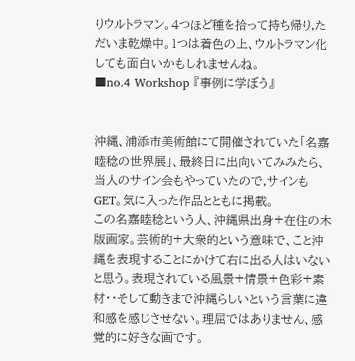りウルトラマン。4つほど種を拾って持ち帰り,ただいま乾燥中。1つは着色の上、ウルトラマン化しても面白いかもしれませんね。
■no.4 Workshop 『事例に学ぼう』


沖縄、浦添市美術館にて開催されていた「名嘉睦稔の世界展」、最終日に出向いてみみたら、当人のサイン会もやっていたので,サインもGET。気に入った作品とともに掲載。
この名嘉睦稔という人、沖縄県出身+在住の木版画家。芸術的+大衆的という意味で、こと沖縄を表現することにかけて右に出る人はいないと思う。表現されている風景+情景+色彩+素材・・そして動きまで沖縄らしいという言葉に違和感を感じさせない。理屈ではありません、感覚的に好きな画です。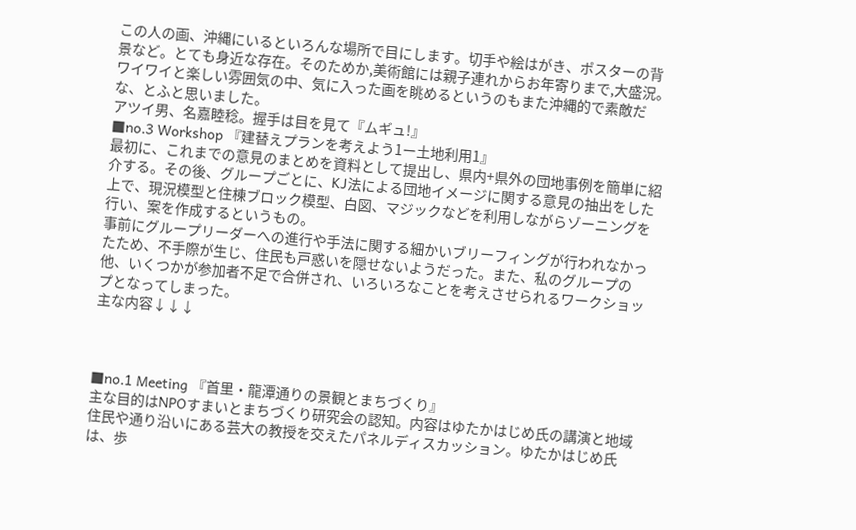この人の画、沖縄にいるといろんな場所で目にします。切手や絵はがき、ポスターの背景など。とても身近な存在。そのためか,美術館には親子連れからお年寄りまで,大盛況。ワイワイと楽しい雰囲気の中、気に入った画を眺めるというのもまた沖縄的で素敵だな、とふと思いました。
アツイ男、名嘉睦稔。握手は目を見て『ムギュ!』
■no.3 Workshop 『建替えプランを考えよう1ー土地利用1』
最初に、これまでの意見のまとめを資料として提出し、県内+県外の団地事例を簡単に紹介する。その後、グループごとに、KJ法による団地イメージに関する意見の抽出をした上で、現況模型と住棟ブロック模型、白図、マジックなどを利用しながらゾーニングを行い、案を作成するというもの。
事前にグループリーダーへの進行や手法に関する細かいブリーフィングが行われなかったため、不手際が生じ、住民も戸惑いを隠せないようだった。また、私のグループの他、いくつかが参加者不足で合併され、いろいろなことを考えさせられるワークショップとなってしまった。
主な内容↓↓↓



■no.1 Meeting 『首里・龍潭通りの景観とまちづくり』
主な目的はNPOすまいとまちづくり研究会の認知。内容はゆたかはじめ氏の講演と地域住民や通り沿いにある芸大の教授を交えたパネルディスカッション。ゆたかはじめ氏は、歩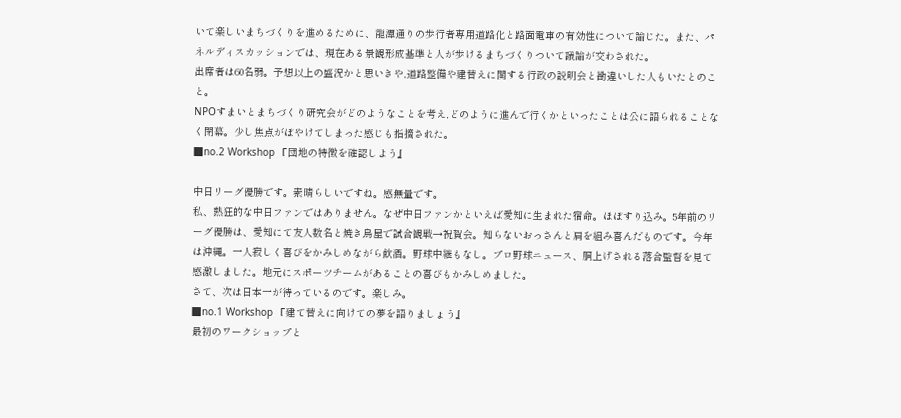いて楽しいまちづくりを進めるために、龍潭通りの歩行者専用道路化と路面電車の有効性について論じた。また、パネルディスカッションでは、現在ある景観形成基準と人が歩けるまちづくりついて議論が交わされた。
出席者は60名弱。予想以上の盛況かと思いきや,道路整備や建替えに関する行政の説明会と勘違いした人もいたとのこと。
NPOすまいとまちづくり研究会がどのようなことを考え,どのように進んで行くかといったことは公に語られることなく閉幕。少し焦点がぼやけてしまった感じも指摘された。
■no.2 Workshop 『団地の特徴を確認しよう』

中日リーグ優勝です。素晴らしいですね。感無量です。
私、熱狂的な中日ファンではありません。なぜ中日ファンかといえば愛知に生まれた宿命。ほぼすり込み。5年前のリーグ優勝は、愛知にて友人数名と焼き鳥屋で試合観戦→祝賀会。知らないおっさんと肩を組み喜んだものです。今年は沖縄。一人寂しく喜びをかみしめながら飲酒。野球中継もなし。プロ野球ニュース、胴上げされる落合監督を見て感激しました。地元にスポーツチームがあることの喜びもかみしめました。
さて、次は日本一が待っているのです。楽しみ。
■no.1 Workshop 『建て替えに向けての夢を語りましょう』
最初のワークショップと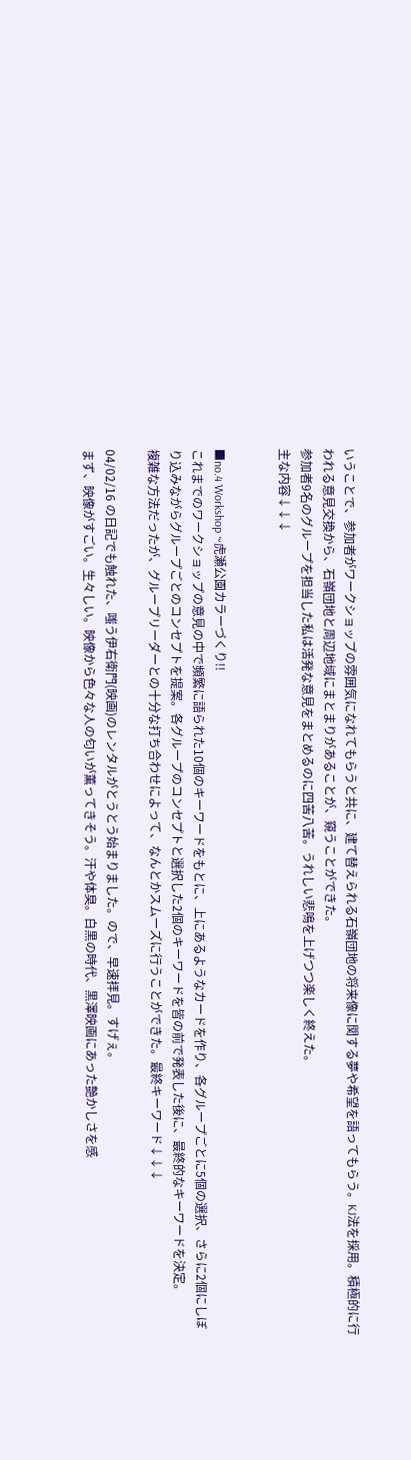いうことで、参加者がワークショップの雰囲気になれてもらうと共に、建て替えられる石嶺団地の将来像に関する夢や希望を語ってもらう。KJ法を採用。積極的に行われる意見交換から、石嶺団地と周辺地域にまとまりがあることが、窺うことができた。
参加者9名のグループを担当した私は活発な意見をまとめるのに四苦八苦。うれしい悲鳴を上げつつ楽しく終えた。
主な内容↓↓↓


■no.4 Workshop ~虎瀬公園カラーづくり!!
これまでのワークショップの意見の中で頻繁に語られた10個のキーワードをもとに、上にあるようなカードを作り、各グループごとに5個の選択、さらに2個にしぼり込みながらグループごとのコンセプトを提案。各グループのコンセプトと選択した2個のキーワードを皆の前で発表した後に、最終的なキーワードを決定。
複雑な方法だったが、グループリーダーとの十分な打ち合わせによって、なんとかスムーズに行うことができた。最終キーワード↓↓↓

04/02/16 の日記でも触れた、嗤う伊右衛門(映画)のレンタルがとうとう始まりました。ので、早速拝見。すげぇ。
まず、映像がすごい。生々しい。映像から色々な人の匂いが薫ってきそう。汗や体臭。白黒の時代、黒澤映画にあった艶かしさを感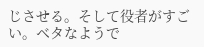じさせる。そして役者がすごい。ベタなようで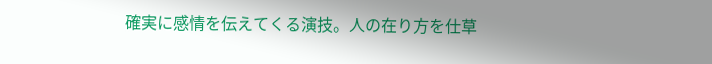確実に感情を伝えてくる演技。人の在り方を仕草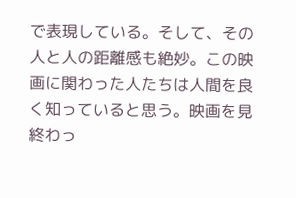で表現している。そして、その人と人の距離感も絶妙。この映画に関わった人たちは人間を良く知っていると思う。映画を見終わっ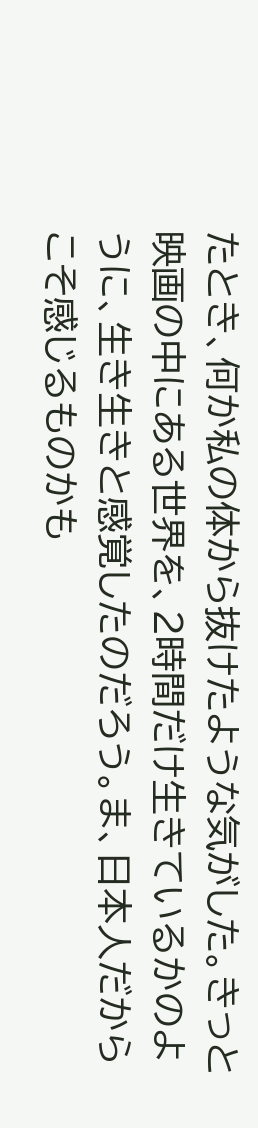たとき、何か私の体から抜けたような気がした。きっと映画の中にある世界を、2時間だけ生きているかのように、生き生きと感覚したのだろう。ま、日本人だからこそ感じるものかも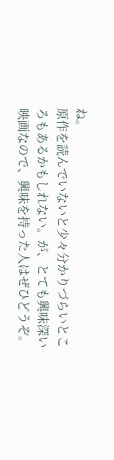ね。
原作を読んでいないと少々分かりづらいところもあるかもしれない。が、とても興味深い映画なので、興味を持った人はぜひどうぞ。